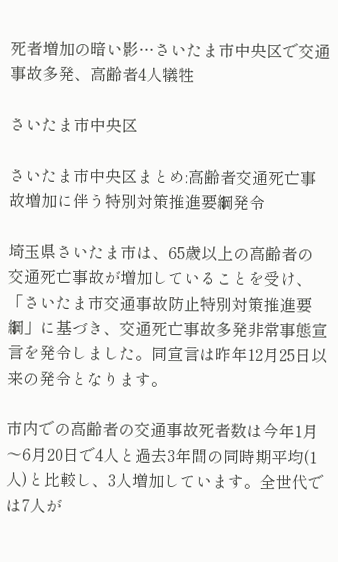死者増加の暗い影…さいたま市中央区で交通事故多発、高齢者4人犠牲

さいたま市中央区

さいたま市中央区まとめ:高齢者交通死亡事故増加に伴う特別対策推進要綱発令

埼玉県さいたま市は、65歳以上の高齢者の交通死亡事故が増加していることを受け、「さいたま市交通事故防止特別対策推進要綱」に基づき、交通死亡事故多発非常事態宣言を発令しました。同宣言は昨年12月25日以来の発令となります。

市内での高齢者の交通事故死者数は今年1月〜6月20日で4人と過去3年間の同時期平均(1人)と比較し、3人増加しています。全世代では7人が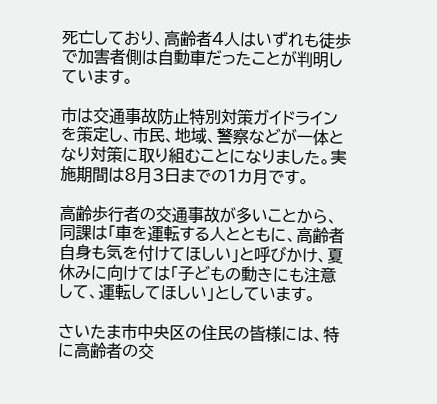死亡しており、高齢者4人はいずれも徒歩で加害者側は自動車だったことが判明しています。

市は交通事故防止特別対策ガイドラインを策定し、市民、地域、警察などが一体となり対策に取り組むことになりました。実施期間は8月3日までの1カ月です。

高齢歩行者の交通事故が多いことから、同課は「車を運転する人とともに、高齢者自身も気を付けてほしい」と呼びかけ、夏休みに向けては「子どもの動きにも注意して、運転してほしい」としています。

さいたま市中央区の住民の皆様には、特に高齢者の交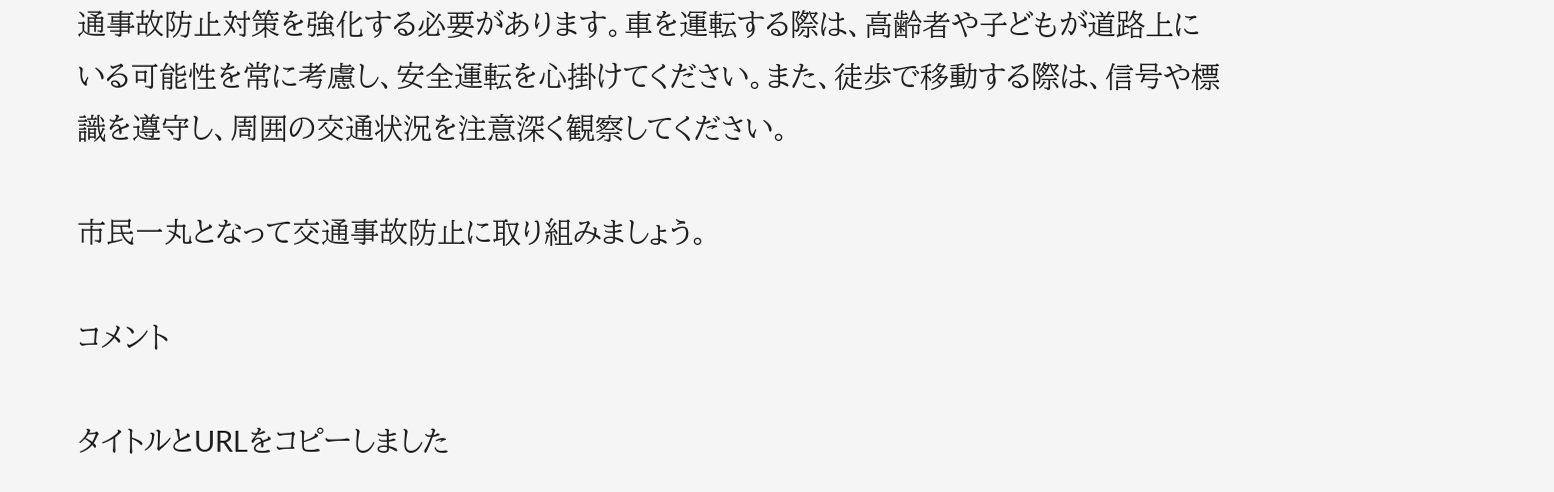通事故防止対策を強化する必要があります。車を運転する際は、高齢者や子どもが道路上にいる可能性を常に考慮し、安全運転を心掛けてください。また、徒歩で移動する際は、信号や標識を遵守し、周囲の交通状況を注意深く観察してください。

市民一丸となって交通事故防止に取り組みましょう。

コメント

タイトルとURLをコピーしました